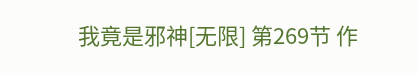我竟是邪神[无限] 第269节 作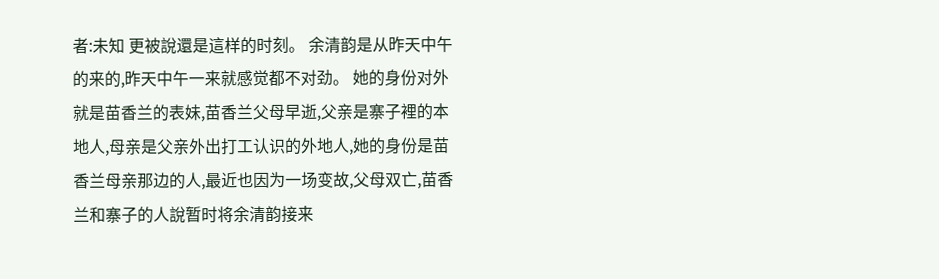者:未知 更被說還是這样的时刻。 余清韵是从昨天中午的来的,昨天中午一来就感觉都不对劲。 她的身份对外就是苗香兰的表妹,苗香兰父母早逝,父亲是寨子裡的本地人,母亲是父亲外出打工认识的外地人,她的身份是苗香兰母亲那边的人,最近也因为一场变故,父母双亡,苗香兰和寨子的人說暂时将余清韵接来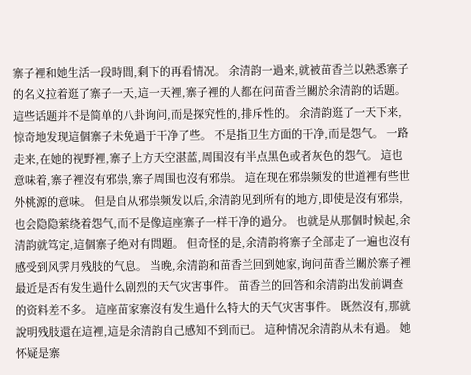寨子裡和她生活一段時間,剩下的再看情况。 余清韵一過来,就被苗香兰以熟悉寨子的名义拉着逛了寨子一天,這一天裡,寨子裡的人都在问苗香兰關於余清韵的话题。 這些话题并不是简单的八卦询问,而是探究性的,排斥性的。 余清韵逛了一天下来,惊奇地发现這個寨子未免過于干净了些。 不是指卫生方面的干净,而是怨气。 一路走来,在她的视野裡,寨子上方天空湛蓝,周围沒有半点黑色或者灰色的怨气。 這也意味着,寨子裡沒有邪祟,寨子周围也沒有邪祟。 這在现在邪祟频发的世道裡有些世外桃源的意味。 但是自从邪祟频发以后,余清韵见到所有的地方,即使是沒有邪祟,也会隐隐萦绕着怨气,而不是像這座寨子一样干净的過分。 也就是从那個时候起,余清韵就笃定,這個寨子绝对有問題。 但奇怪的是,余清韵将寨子全部走了一遍也沒有感受到风霁月残肢的气息。 当晚,余清韵和苗香兰回到她家,询问苗香兰關於寨子裡最近是否有发生過什么剧烈的天气灾害事件。 苗香兰的回答和余清韵出发前调查的资料差不多。 這座苗家寨沒有发生過什么特大的天气灾害事件。 既然沒有,那就說明残肢還在這裡,這是余清韵自己感知不到而已。 這种情况余清韵从未有過。 她怀疑是寨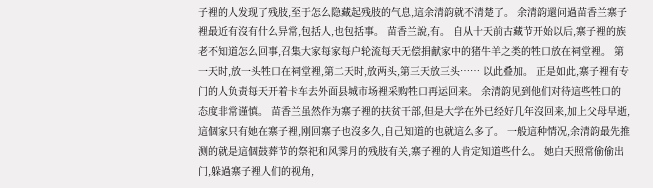子裡的人发现了残肢,至于怎么隐藏起残肢的气息,這余清韵就不清楚了。 余清韵還问過苗香兰寨子裡最近有沒有什么异常,包括人,也包括事。 苗香兰說,有。 自从十天前古藏节开始以后,寨子裡的族老不知道怎么回事,召集大家每家每户轮流每天无偿捐献家中的猪牛羊之类的牲口放在祠堂裡。 第一天时,放一头牲口在祠堂裡,第二天时,放两头,第三天放三头…… 以此叠加。 正是如此,寨子裡有专门的人负责每天开着卡车去外面县城市场裡采购牲口再运回来。 余清韵见到他们对待這些牲口的态度非常谨慎。 苗香兰虽然作为寨子裡的扶贫干部,但是大学在外已经好几年沒回来,加上父母早逝,這個家只有她在寨子裡,刚回寨子也沒多久,自己知道的也就這么多了。 一般這种情况,余清韵最先推测的就是這個鼓葬节的祭祀和风霁月的残肢有关,寨子裡的人肯定知道些什么。 她白天照常偷偷出门,躲過寨子裡人们的视角,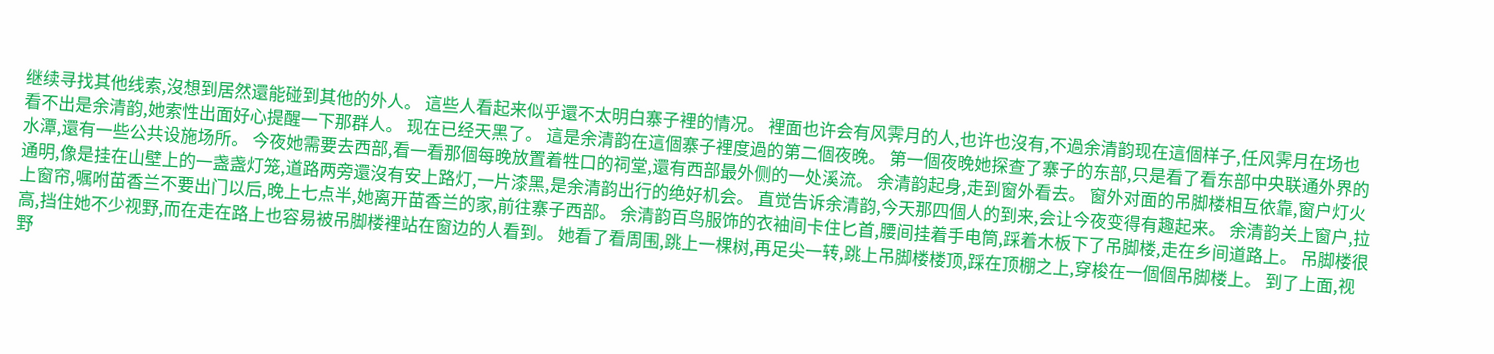继续寻找其他线索,沒想到居然還能碰到其他的外人。 這些人看起来似乎還不太明白寨子裡的情况。 裡面也许会有风霁月的人,也许也沒有,不過余清韵现在這個样子,任风霁月在场也看不出是余清韵,她索性出面好心提醒一下那群人。 现在已经天黑了。 這是余清韵在這個寨子裡度過的第二個夜晚。 第一個夜晚她探查了寨子的东部,只是看了看东部中央联通外界的水潭,還有一些公共设施场所。 今夜她需要去西部,看一看那個每晚放置着牲口的祠堂,還有西部最外侧的一处溪流。 余清韵起身,走到窗外看去。 窗外对面的吊脚楼相互依靠,窗户灯火通明,像是挂在山壁上的一盏盏灯笼,道路两旁還沒有安上路灯,一片漆黑,是余清韵出行的绝好机会。 直觉告诉余清韵,今天那四個人的到来,会让今夜变得有趣起来。 余清韵关上窗户,拉上窗帘,嘱咐苗香兰不要出门以后,晚上七点半,她离开苗香兰的家,前往寨子西部。 余清韵百鸟服饰的衣袖间卡住匕首,腰间挂着手电筒,踩着木板下了吊脚楼,走在乡间道路上。 吊脚楼很高,挡住她不少视野,而在走在路上也容易被吊脚楼裡站在窗边的人看到。 她看了看周围,跳上一棵树,再足尖一转,跳上吊脚楼楼顶,踩在顶棚之上,穿梭在一個個吊脚楼上。 到了上面,视野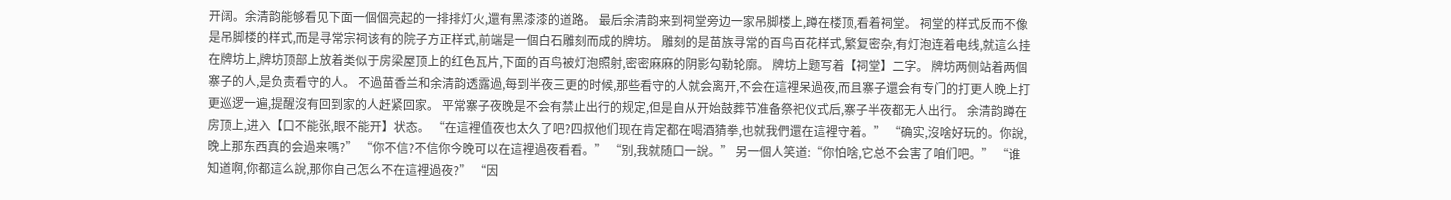开阔。余清韵能够看见下面一個個亮起的一排排灯火,還有黑漆漆的道路。 最后余清韵来到祠堂旁边一家吊脚楼上,蹲在楼顶,看着祠堂。 祠堂的样式反而不像是吊脚楼的样式,而是寻常宗祠该有的院子方正样式,前端是一個白石雕刻而成的牌坊。 雕刻的是苗族寻常的百鸟百花样式,繁复密杂,有灯泡连着电线,就這么挂在牌坊上,牌坊顶部上放着类似于房梁屋顶上的红色瓦片,下面的百鸟被灯泡照射,密密麻麻的阴影勾勒轮廓。 牌坊上题写着【祠堂】二字。 牌坊两侧站着两個寨子的人,是负责看守的人。 不過苗香兰和余清韵透露過,每到半夜三更的时候,那些看守的人就会离开,不会在這裡呆過夜,而且寨子還会有专门的打更人晚上打更巡逻一遍,提醒沒有回到家的人赶紧回家。 平常寨子夜晚是不会有禁止出行的规定,但是自从开始鼓葬节准备祭祀仪式后,寨子半夜都无人出行。 余清韵蹲在房顶上,进入【口不能张,眼不能开】状态。 “在這裡值夜也太久了吧?四叔他们现在肯定都在喝酒猜拳,也就我們還在這裡守着。” “确实,沒啥好玩的。你說,晚上那东西真的会過来嗎?” “你不信?不信你今晚可以在這裡過夜看看。” “别,我就随口一說。” 另一個人笑道:“你怕啥,它总不会害了咱们吧。” “谁知道啊,你都這么說,那你自己怎么不在這裡過夜?” “因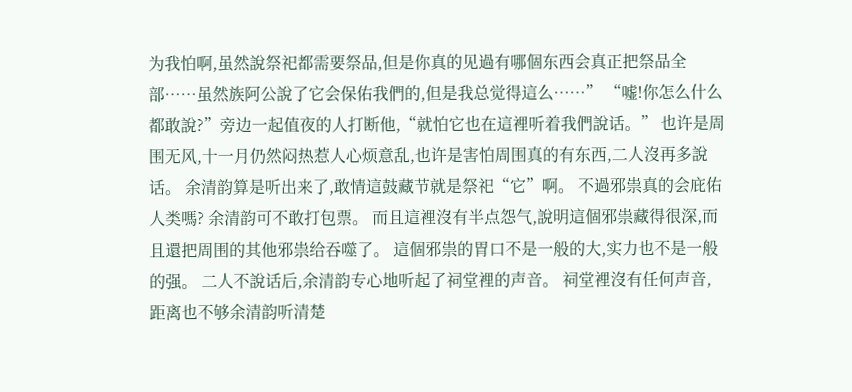为我怕啊,虽然說祭祀都需要祭品,但是你真的见過有哪個东西会真正把祭品全部……虽然族阿公說了它会保佑我們的,但是我总觉得這么……” “嘘!你怎么什么都敢說?”旁边一起值夜的人打断他,“就怕它也在這裡听着我們說话。” 也许是周围无风,十一月仍然闷热惹人心烦意乱,也许是害怕周围真的有东西,二人沒再多說话。 余清韵算是听出来了,敢情這鼓藏节就是祭祀“它”啊。 不過邪祟真的会庇佑人类嗎? 余清韵可不敢打包票。 而且這裡沒有半点怨气,說明這個邪祟藏得很深,而且還把周围的其他邪祟给吞噬了。 這個邪祟的胃口不是一般的大,实力也不是一般的强。 二人不說话后,余清韵专心地听起了祠堂裡的声音。 祠堂裡沒有任何声音,距离也不够余清韵听清楚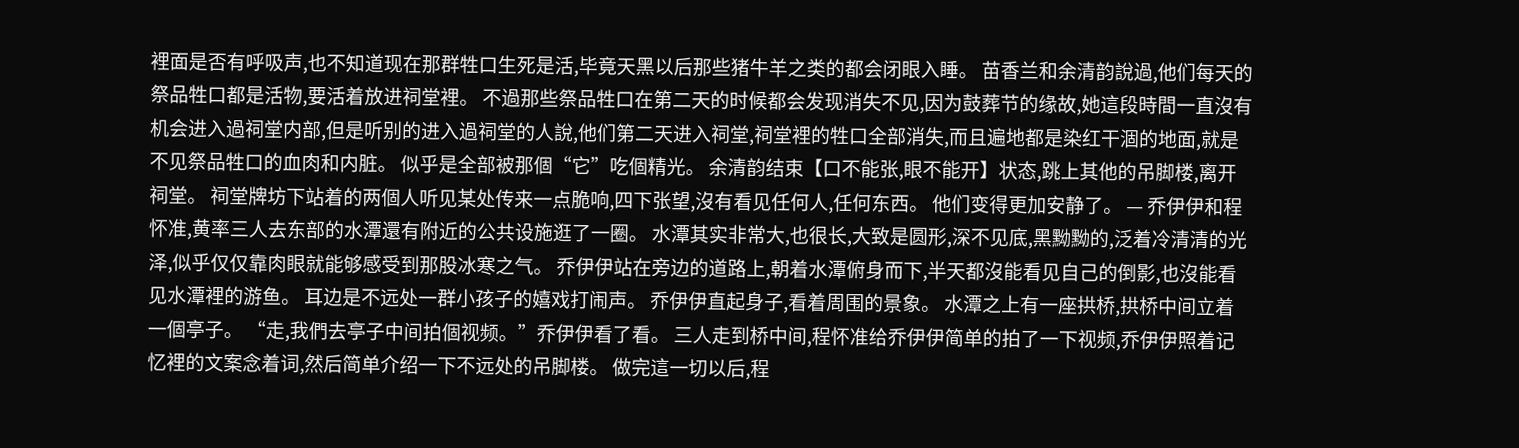裡面是否有呼吸声,也不知道现在那群牲口生死是活,毕竟天黑以后那些猪牛羊之类的都会闭眼入睡。 苗香兰和余清韵說過,他们每天的祭品牲口都是活物,要活着放进祠堂裡。 不過那些祭品牲口在第二天的时候都会发现消失不见,因为鼓葬节的缘故,她這段時間一直沒有机会进入過祠堂内部,但是听别的进入過祠堂的人說,他们第二天进入祠堂,祠堂裡的牲口全部消失,而且遍地都是染红干涸的地面,就是不见祭品牲口的血肉和内脏。 似乎是全部被那個“它”吃個精光。 余清韵结束【口不能张,眼不能开】状态,跳上其他的吊脚楼,离开祠堂。 祠堂牌坊下站着的两個人听见某处传来一点脆响,四下张望,沒有看见任何人,任何东西。 他们变得更加安静了。 — 乔伊伊和程怀准,黄率三人去东部的水潭還有附近的公共设施逛了一圈。 水潭其实非常大,也很长,大致是圆形,深不见底,黑黝黝的,泛着冷清清的光泽,似乎仅仅靠肉眼就能够感受到那股冰寒之气。 乔伊伊站在旁边的道路上,朝着水潭俯身而下,半天都沒能看见自己的倒影,也沒能看见水潭裡的游鱼。 耳边是不远处一群小孩子的嬉戏打闹声。 乔伊伊直起身子,看着周围的景象。 水潭之上有一座拱桥,拱桥中间立着一個亭子。 “走,我們去亭子中间拍個视频。”乔伊伊看了看。 三人走到桥中间,程怀准给乔伊伊简单的拍了一下视频,乔伊伊照着记忆裡的文案念着词,然后简单介绍一下不远处的吊脚楼。 做完這一切以后,程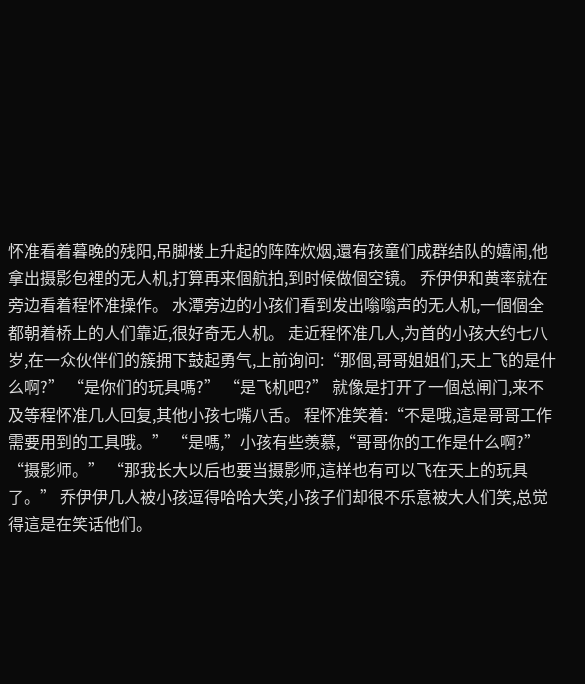怀准看着暮晚的残阳,吊脚楼上升起的阵阵炊烟,還有孩童们成群结队的嬉闹,他拿出摄影包裡的无人机,打算再来個航拍,到时候做個空镜。 乔伊伊和黄率就在旁边看着程怀准操作。 水潭旁边的小孩们看到发出嗡嗡声的无人机,一個個全都朝着桥上的人们靠近,很好奇无人机。 走近程怀准几人,为首的小孩大约七八岁,在一众伙伴们的簇拥下鼓起勇气,上前询问:“那個,哥哥姐姐们,天上飞的是什么啊?” “是你们的玩具嗎?” “是飞机吧?” 就像是打开了一個总闸门,来不及等程怀准几人回复,其他小孩七嘴八舌。 程怀准笑着:“不是哦,這是哥哥工作需要用到的工具哦。” “是嗎,”小孩有些羡慕,“哥哥你的工作是什么啊?” “摄影师。” “那我长大以后也要当摄影师,這样也有可以飞在天上的玩具了。” 乔伊伊几人被小孩逗得哈哈大笑,小孩子们却很不乐意被大人们笑,总觉得這是在笑话他们。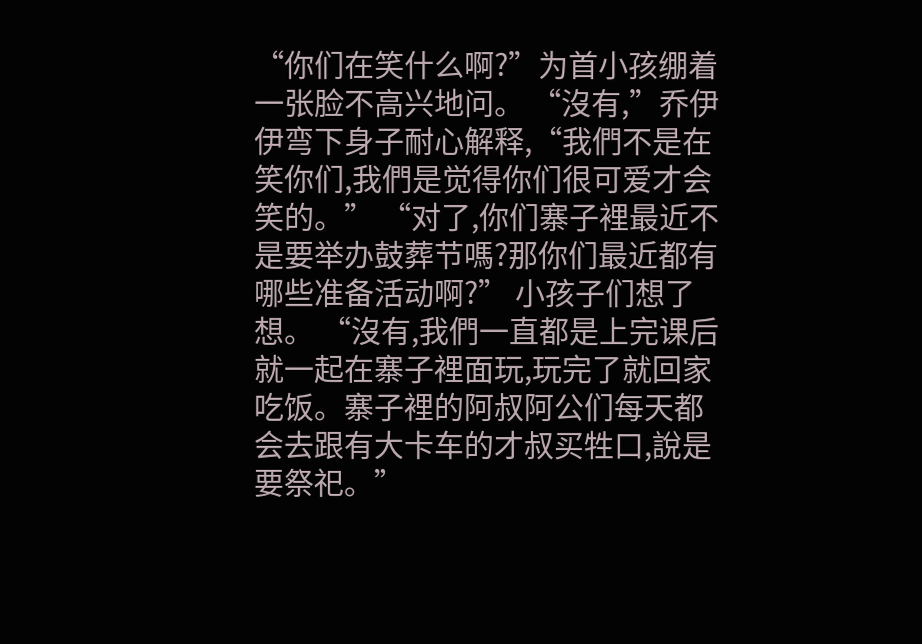“你们在笑什么啊?”为首小孩绷着一张脸不高兴地问。 “沒有,”乔伊伊弯下身子耐心解释,“我們不是在笑你们,我們是觉得你们很可爱才会笑的。” “对了,你们寨子裡最近不是要举办鼓葬节嗎?那你们最近都有哪些准备活动啊?” 小孩子们想了想。 “沒有,我們一直都是上完课后就一起在寨子裡面玩,玩完了就回家吃饭。寨子裡的阿叔阿公们每天都会去跟有大卡车的才叔买牲口,說是要祭祀。”